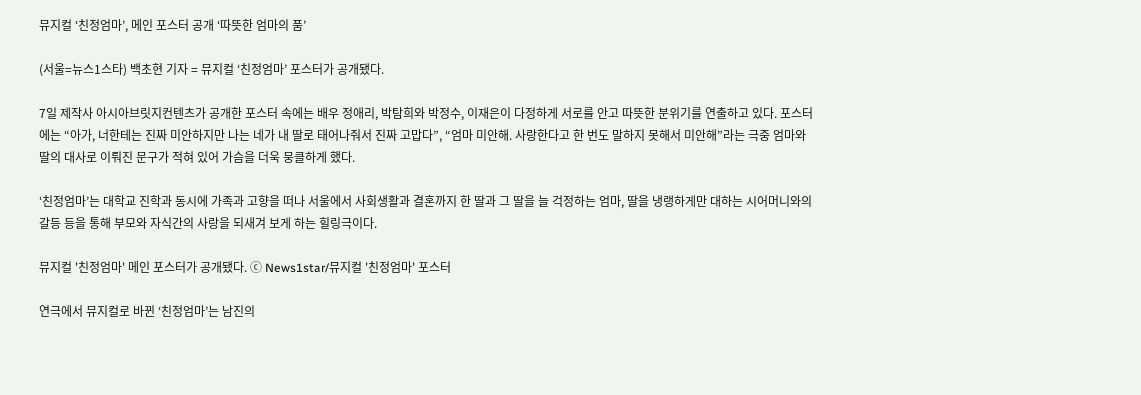뮤지컬 ‘친정엄마’, 메인 포스터 공개 ‘따뜻한 엄마의 품’

(서울=뉴스1스타) 백초현 기자 = 뮤지컬 ‘친정엄마’ 포스터가 공개됐다.

7일 제작사 아시아브릿지컨텐츠가 공개한 포스터 속에는 배우 정애리, 박탐희와 박정수, 이재은이 다정하게 서로를 안고 따뜻한 분위기를 연출하고 있다. 포스터에는 “아가, 너한테는 진짜 미안하지만 나는 네가 내 딸로 태어나줘서 진짜 고맙다”, “엄마 미안해. 사랑한다고 한 번도 말하지 못해서 미안해”라는 극중 엄마와 딸의 대사로 이뤄진 문구가 적혀 있어 가슴을 더욱 뭉클하게 했다.

‘친정엄마’는 대학교 진학과 동시에 가족과 고향을 떠나 서울에서 사회생활과 결혼까지 한 딸과 그 딸을 늘 걱정하는 엄마, 딸을 냉랭하게만 대하는 시어머니와의 갈등 등을 통해 부모와 자식간의 사랑을 되새겨 보게 하는 힐링극이다.

뮤지컬 '친정엄마' 메인 포스터가 공개됐다. ⓒ News1star/뮤지컬 '친정엄마' 포스터

연극에서 뮤지컬로 바뀐 ‘친정엄마’는 남진의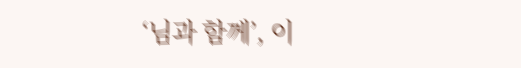‘님과 함께’, 이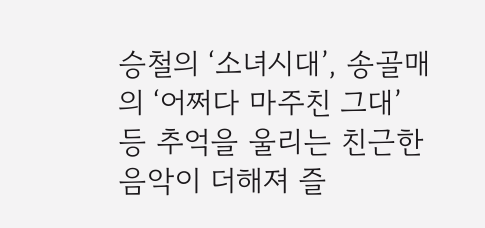승철의 ‘소녀시대’, 송골매의 ‘어쩌다 마주친 그대’ 등 추억을 울리는 친근한 음악이 더해져 즐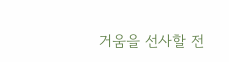거움을 선사할 전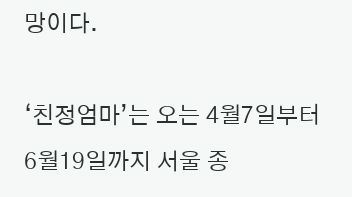망이다.

‘친정엄마’는 오는 4월7일부터 6월19일까지 서울 종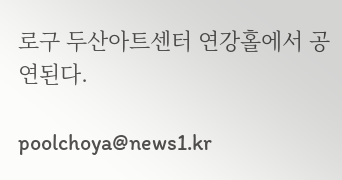로구 두산아트센터 연강홀에서 공연된다.

poolchoya@news1.kr